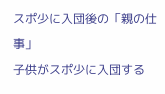スポ少に入団後の「親の仕事」
子供がスポ少に入団する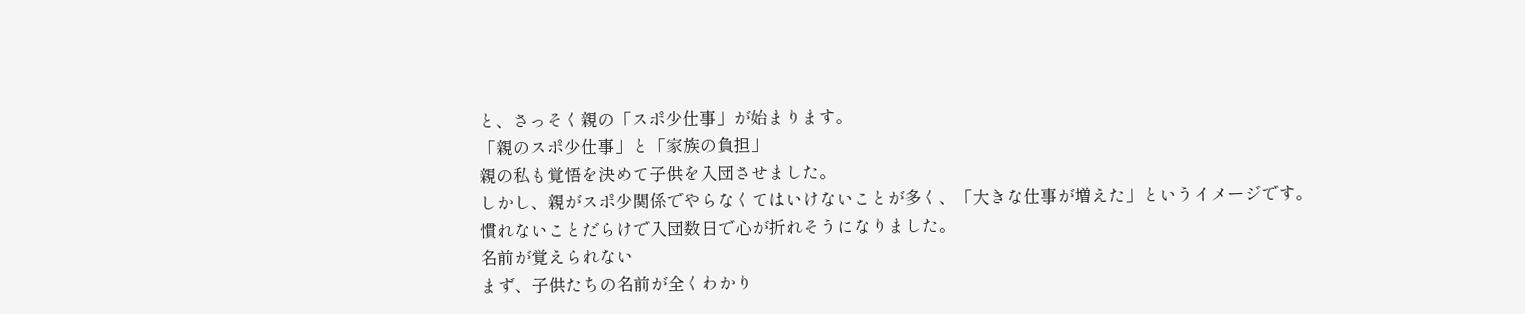と、さっそく親の「スポ少仕事」が始まります。
「親のスポ少仕事」と「家族の負担」
親の私も覚悟を決めて子供を入団させました。
しかし、親がスポ少関係でやらなくてはいけないことが多く、「大きな仕事が増えた」というイメージです。
慣れないことだらけで入団数日で心が折れそうになりました。
名前が覚えられない
まず、子供たちの名前が全くわかり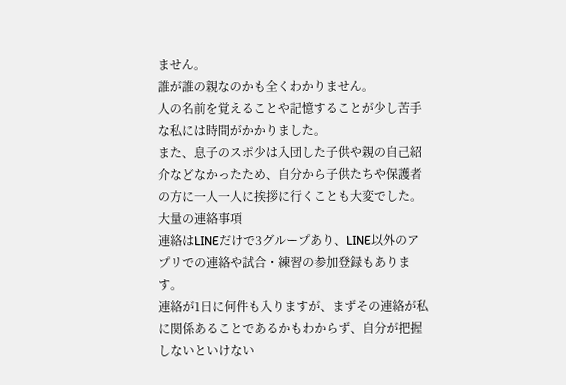ません。
誰が誰の親なのかも全くわかりません。
人の名前を覚えることや記憶することが少し苦手な私には時間がかかりました。
また、息子のスポ少は入団した子供や親の自己紹介などなかったため、自分から子供たちや保護者の方に一人一人に挨拶に行くことも大変でした。
大量の連絡事項
連絡はLINEだけで3グループあり、LINE以外のアプリでの連絡や試合・練習の参加登録もあります。
連絡が1日に何件も入りますが、まずその連絡が私に関係あることであるかもわからず、自分が把握しないといけない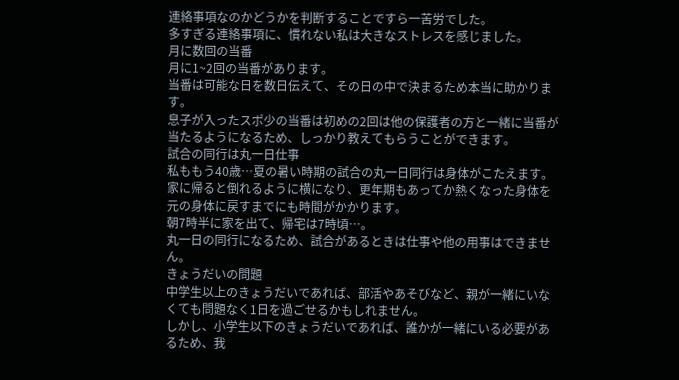連絡事項なのかどうかを判断することですら一苦労でした。
多すぎる連絡事項に、慣れない私は大きなストレスを感じました。
月に数回の当番
月に1~2回の当番があります。
当番は可能な日を数日伝えて、その日の中で決まるため本当に助かります。
息子が入ったスポ少の当番は初めの2回は他の保護者の方と一緒に当番が当たるようになるため、しっかり教えてもらうことができます。
試合の同行は丸一日仕事
私ももう40歳…夏の暑い時期の試合の丸一日同行は身体がこたえます。
家に帰ると倒れるように横になり、更年期もあってか熱くなった身体を元の身体に戻すまでにも時間がかかります。
朝7時半に家を出て、帰宅は7時頃…。
丸一日の同行になるため、試合があるときは仕事や他の用事はできません。
きょうだいの問題
中学生以上のきょうだいであれば、部活やあそびなど、親が一緒にいなくても問題なく1日を過ごせるかもしれません。
しかし、小学生以下のきょうだいであれば、誰かが一緒にいる必要があるため、我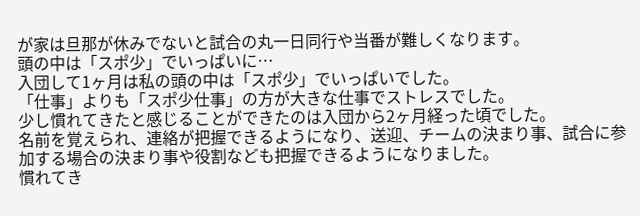が家は旦那が休みでないと試合の丸一日同行や当番が難しくなります。
頭の中は「スポ少」でいっぱいに…
入団して1ヶ月は私の頭の中は「スポ少」でいっぱいでした。
「仕事」よりも「スポ少仕事」の方が大きな仕事でストレスでした。
少し慣れてきたと感じることができたのは入団から2ヶ月経った頃でした。
名前を覚えられ、連絡が把握できるようになり、送迎、チームの決まり事、試合に参加する場合の決まり事や役割なども把握できるようになりました。
慣れてき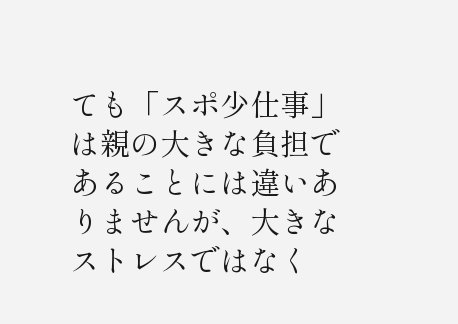ても「スポ少仕事」は親の大きな負担であることには違いありませんが、大きなストレスではなく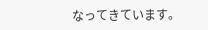なってきています。